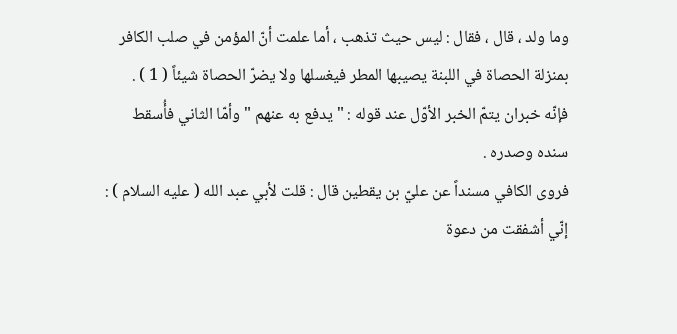وما ولد ، قال ، فقال : ليس حيث تذهب ، أما علمت أنّ المؤمن في صلب الكافر
بمنزلة الحصاة في اللبنة يصيبها المطر فيغسلها ولا يضرّ الحصاة شيئاً ( 1 ) .
فإنّه خبران يتمّ الخبر الأوّل عند قوله : " يدفع به عنهم " وأمّا الثاني فأُسقط
سنده وصدره .
فروى الكافي مسنداً عن عليّ بن يقطين قال : قلت لأبي عبد الله ( عليه السلام ) :
إنّي أشفقت من دعوة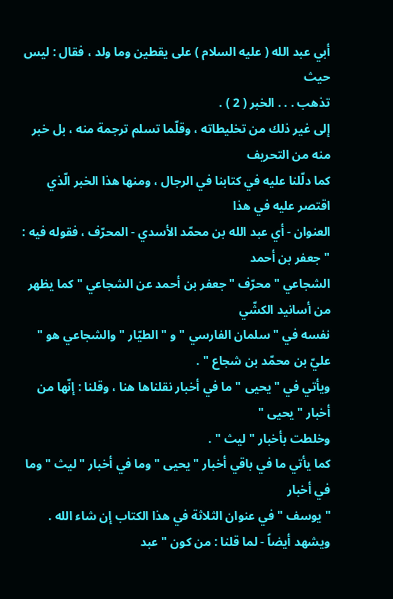أبي عبد الله ( عليه السلام ) على يقطين وما ولد ، فقال : ليس حيث
تذهب . . . الخبر ( 2 ) .
إلى غير ذلك من تخليطاته ، وقلّما تسلم ترجمة منه ، بل خبر منه من التحريف
كما دلّلنا عليه في كتابنا في الرجال ، ومنها هذا الخبر الّذي اقتصر عليه في هذا
العنوان - أي عبد الله بن محمّد الأسدي - المحرّف ، فقوله فيه : " جعفر بن أحمد
الشجاعي " محرّف " جعفر بن أحمد عن الشجاعي " كما يظهر من أسانيد الكشّي
نفسه في " سلمان الفارسي " و " الطيّار " والشجاعي هو " عليّ بن محمّد بن شجاع " .
ويأتي في " يحيى " ما في أخبار نقلناها هنا ، وقلنا : إنّها من أخبار " يحيى "
وخلطت بأخبار " ليث " .
كما يأتي ما في باقي أخبار " يحيى " وما في أخبار " ليث " وما في أخبار
" يوسف " في عنوان الثلاثة في هذا الكتاب إن شاء الله .
ويشهد أيضاً - لما قلنا : من كون " عبد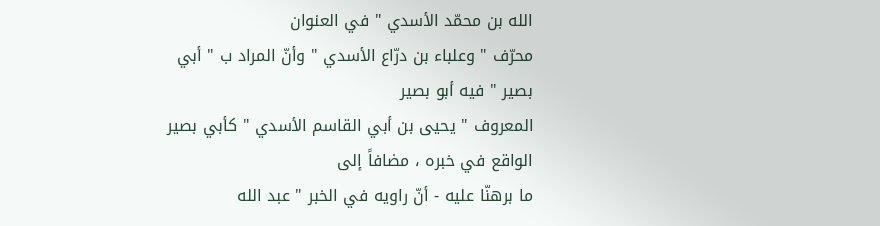الله بن محمّد الأسدي " في العنوان
محرّف " وعلباء بن درّاع الأسدي " وأنّ المراد ب " أبي بصير " فيه أبو بصير
المعروف " يحيى بن أبي القاسم الأسدي " كأبي بصير الواقع في خبره ، مضافاً إلى
ما برهنّا عليه - أنّ راويه في الخبر " عبد الله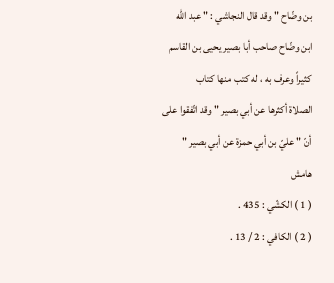بن وضّاح " وقد قال النجاشي : " عبد الله
ابن وضّاح صاحب أبا بصير يحيى بن القاسم كثيراً وعرف به ، له كتب منها كتاب
الصلاة أكثرها عن أبي بصير " وقد اتّفقوا على أنّ " عليّ بن أبي حمزة عن أبي بصير "
هامش
( 1 ) الكشّي : 435 .
( 2 ) الكافي : 2 / 13 .